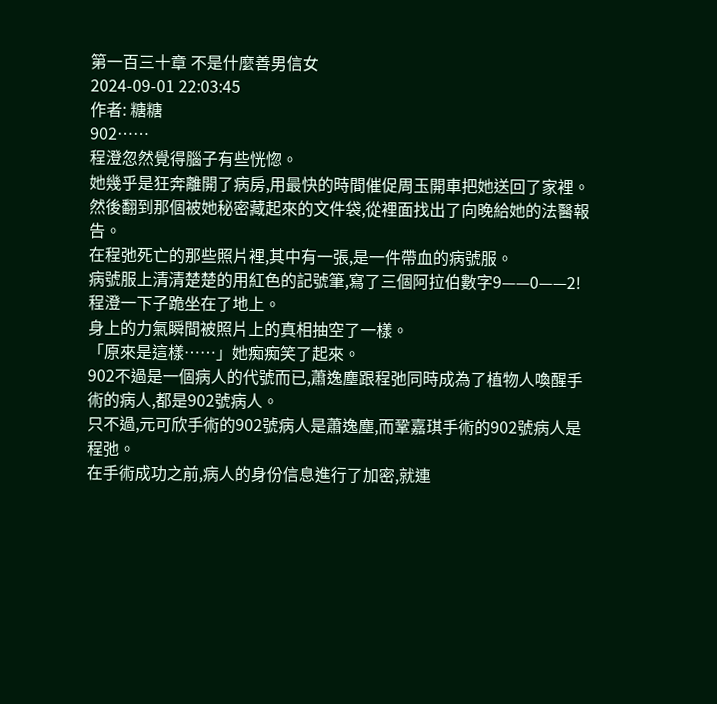第一百三十章 不是什麼善男信女
2024-09-01 22:03:45
作者: 糖糖
902……
程澄忽然覺得腦子有些恍惚。
她幾乎是狂奔離開了病房,用最快的時間催促周玉開車把她送回了家裡。
然後翻到那個被她秘密藏起來的文件袋,從裡面找出了向晚給她的法醫報告。
在程弛死亡的那些照片裡,其中有一張,是一件帶血的病號服。
病號服上清清楚楚的用紅色的記號筆,寫了三個阿拉伯數字9——0——2!
程澄一下子跪坐在了地上。
身上的力氣瞬間被照片上的真相抽空了一樣。
「原來是這樣……」她痴痴笑了起來。
902不過是一個病人的代號而已,蕭逸塵跟程弛同時成為了植物人喚醒手術的病人,都是902號病人。
只不過,元可欣手術的902號病人是蕭逸塵,而鞏嘉琪手術的902號病人是程弛。
在手術成功之前,病人的身份信息進行了加密,就連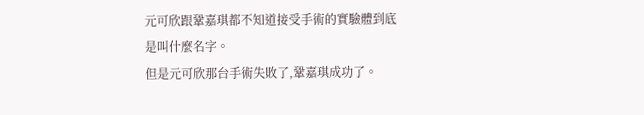元可欣跟鞏嘉琪都不知道接受手術的實驗體到底是叫什麼名字。
但是元可欣那台手術失敗了,鞏嘉琪成功了。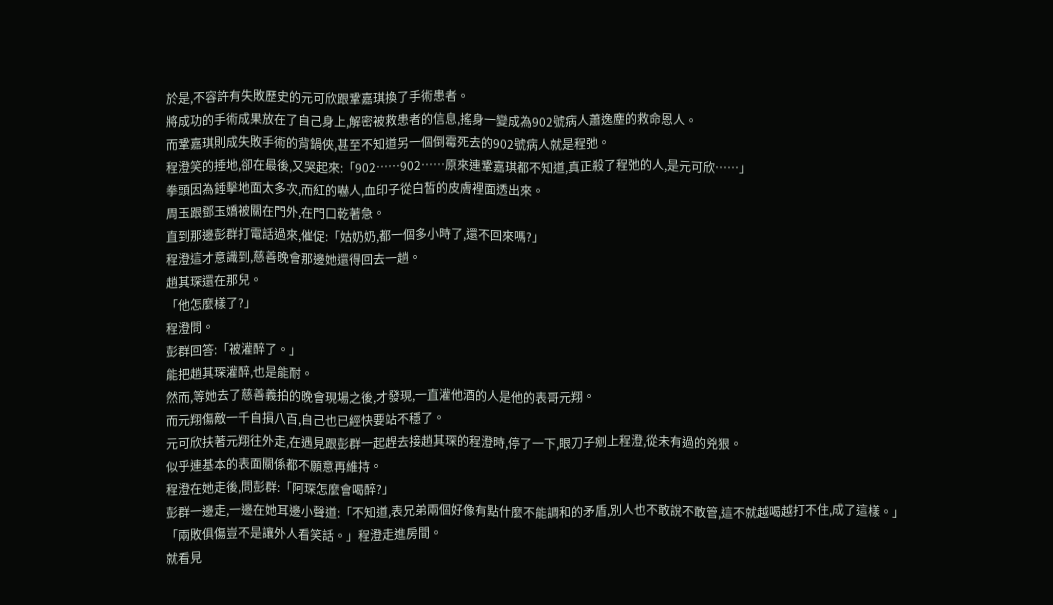於是,不容許有失敗歷史的元可欣跟鞏嘉琪換了手術患者。
將成功的手術成果放在了自己身上,解密被救患者的信息,搖身一變成為902號病人蕭逸塵的救命恩人。
而鞏嘉琪則成失敗手術的背鍋俠,甚至不知道另一個倒霉死去的902號病人就是程弛。
程澄笑的捶地,卻在最後,又哭起來:「902……902……原來連鞏嘉琪都不知道,真正殺了程弛的人,是元可欣……」
拳頭因為錘擊地面太多次,而紅的嚇人,血印子從白皙的皮膚裡面透出來。
周玉跟鄧玉嬌被關在門外,在門口乾著急。
直到那邊彭群打電話過來,催促:「姑奶奶,都一個多小時了,還不回來嗎?」
程澄這才意識到,慈善晚會那邊她還得回去一趟。
趙其琛還在那兒。
「他怎麼樣了?」
程澄問。
彭群回答:「被灌醉了。」
能把趙其琛灌醉,也是能耐。
然而,等她去了慈善義拍的晚會現場之後,才發現,一直灌他酒的人是他的表哥元翔。
而元翔傷敵一千自損八百,自己也已經快要站不穩了。
元可欣扶著元翔往外走,在遇見跟彭群一起趕去接趙其琛的程澄時,停了一下,眼刀子剜上程澄,從未有過的兇狠。
似乎連基本的表面關係都不願意再維持。
程澄在她走後,問彭群:「阿琛怎麼會喝醉?」
彭群一邊走,一邊在她耳邊小聲道:「不知道,表兄弟兩個好像有點什麼不能調和的矛盾,別人也不敢說不敢管,這不就越喝越打不住,成了這樣。」
「兩敗俱傷豈不是讓外人看笑話。」程澄走進房間。
就看見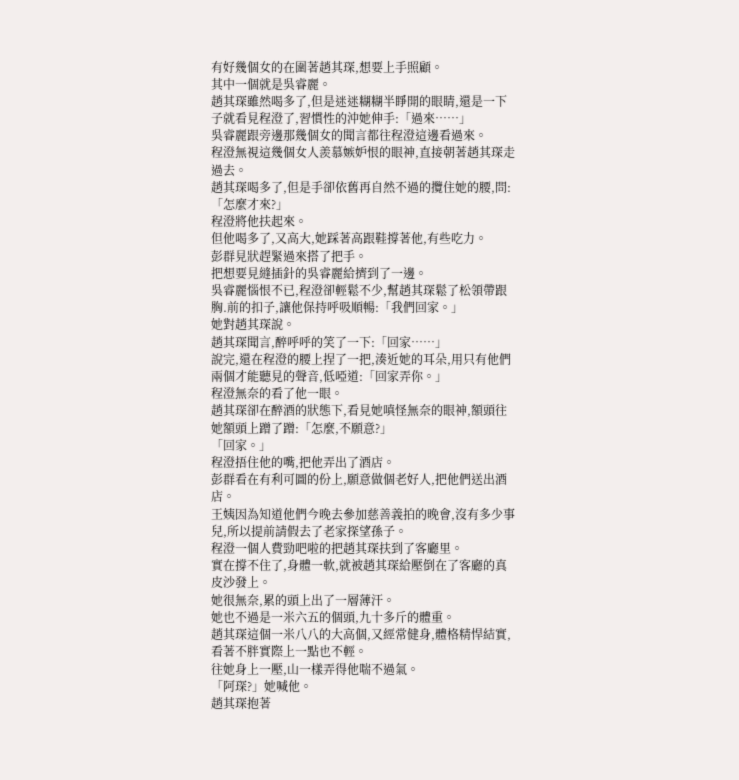有好幾個女的在圍著趙其琛,想要上手照顧。
其中一個就是吳睿麗。
趙其琛雖然喝多了,但是迷迷糊糊半睜開的眼睛,還是一下子就看見程澄了,習慣性的沖她伸手:「過來……」
吳睿麗跟旁邊那幾個女的聞言都往程澄這邊看過來。
程澄無視這幾個女人羨慕嫉妒恨的眼神,直接朝著趙其琛走過去。
趙其琛喝多了,但是手卻依舊再自然不過的攬住她的腰,問:「怎麼才來?」
程澄將他扶起來。
但他喝多了,又高大,她踩著高跟鞋撐著他,有些吃力。
彭群見狀趕緊過來搭了把手。
把想要見縫插針的吳睿麗給擠到了一邊。
吳睿麗惱恨不已,程澄卻輕鬆不少,幫趙其琛鬆了松領帶跟胸.前的扣子,讓他保持呼吸順暢:「我們回家。」
她對趙其琛說。
趙其琛聞言,醉呼呼的笑了一下:「回家……」
說完,還在程澄的腰上捏了一把,湊近她的耳朵,用只有他們兩個才能聽見的聲音,低啞道:「回家弄你。」
程澄無奈的看了他一眼。
趙其琛卻在醉酒的狀態下,看見她嗔怪無奈的眼神,額頭往她額頭上蹭了蹭:「怎麼,不願意?」
「回家。」
程澄捂住他的嘴,把他弄出了酒店。
彭群看在有利可圖的份上,願意做個老好人,把他們送出酒店。
王姨因為知道他們今晚去參加慈善義拍的晚會,沒有多少事兒,所以提前請假去了老家探望孫子。
程澄一個人費勁吧啦的把趙其琛扶到了客廳里。
實在撐不住了,身體一軟,就被趙其琛給壓倒在了客廳的真皮沙發上。
她很無奈,累的頭上出了一層薄汗。
她也不過是一米六五的個頭,九十多斤的體重。
趙其琛這個一米八八的大高個,又經常健身,體格精悍結實,看著不胖實際上一點也不輕。
往她身上一壓,山一樣弄得他喘不過氣。
「阿琛?」她喊他。
趙其琛抱著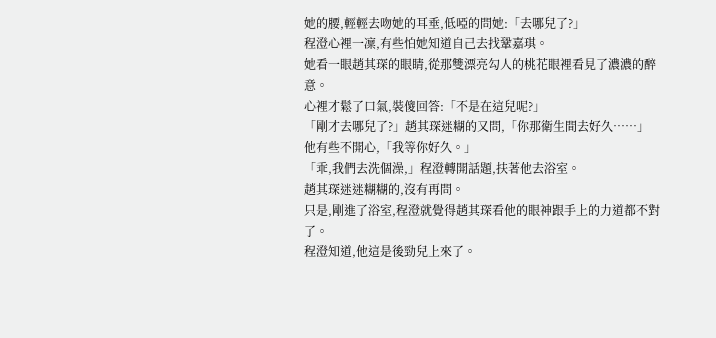她的腰,輕輕去吻她的耳垂,低啞的問她:「去哪兒了?」
程澄心裡一凜,有些怕她知道自己去找鞏嘉琪。
她看一眼趙其琛的眼睛,從那雙漂亮勾人的桃花眼裡看見了濃濃的醉意。
心裡才鬆了口氣,裝傻回答:「不是在這兒呢?」
「剛才去哪兒了?」趙其琛迷糊的又問,「你那衛生間去好久……」
他有些不開心,「我等你好久。」
「乖,我們去洗個澡,」程澄轉開話題,扶著他去浴室。
趙其琛迷迷糊糊的,沒有再問。
只是,剛進了浴室,程澄就覺得趙其琛看他的眼神跟手上的力道都不對了。
程澄知道,他這是後勁兒上來了。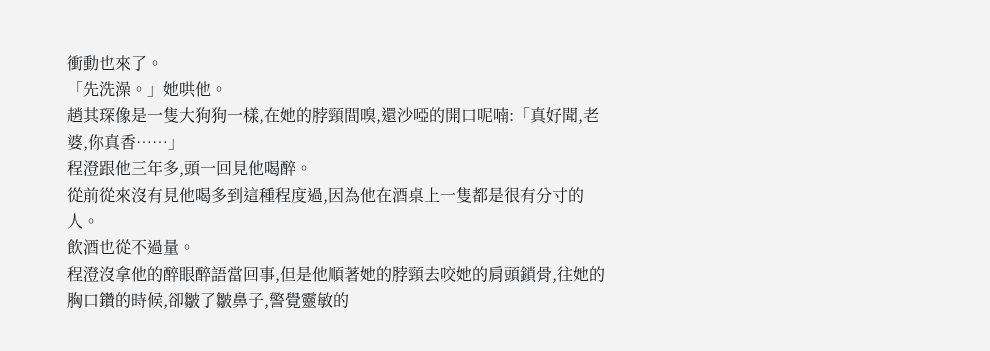衝動也來了。
「先洗澡。」她哄他。
趙其琛像是一隻大狗狗一樣,在她的脖頸間嗅,還沙啞的開口呢喃:「真好聞,老婆,你真香……」
程澄跟他三年多,頭一回見他喝醉。
從前從來沒有見他喝多到這種程度過,因為他在酒桌上一隻都是很有分寸的人。
飲酒也從不過量。
程澄沒拿他的醉眼醉語當回事,但是他順著她的脖頸去咬她的肩頭鎖骨,往她的胸口鑽的時候,卻皺了皺鼻子,警覺靈敏的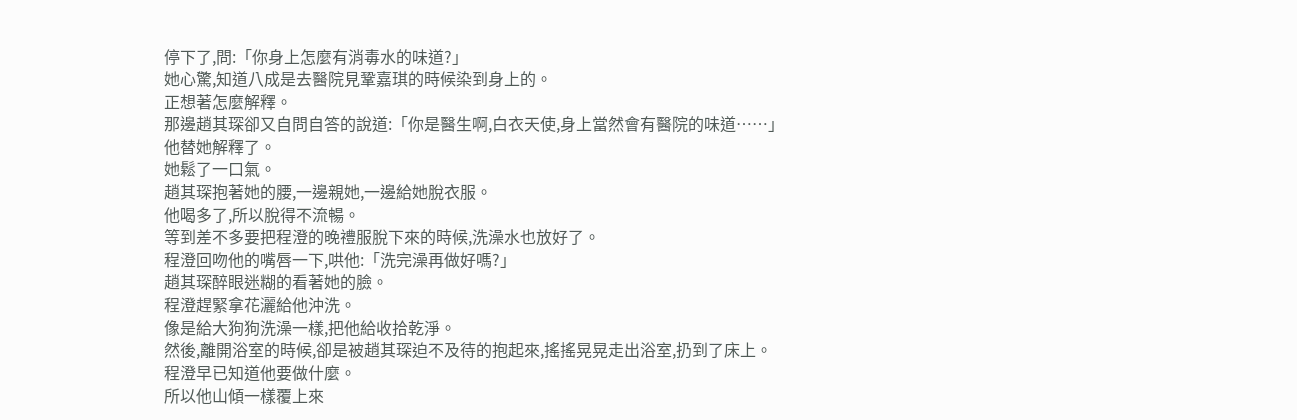停下了,問:「你身上怎麼有消毒水的味道?」
她心驚,知道八成是去醫院見鞏嘉琪的時候染到身上的。
正想著怎麼解釋。
那邊趙其琛卻又自問自答的說道:「你是醫生啊,白衣天使,身上當然會有醫院的味道……」
他替她解釋了。
她鬆了一口氣。
趙其琛抱著她的腰,一邊親她,一邊給她脫衣服。
他喝多了,所以脫得不流暢。
等到差不多要把程澄的晚禮服脫下來的時候,洗澡水也放好了。
程澄回吻他的嘴唇一下,哄他:「洗完澡再做好嗎?」
趙其琛醉眼迷糊的看著她的臉。
程澄趕緊拿花灑給他沖洗。
像是給大狗狗洗澡一樣,把他給收拾乾淨。
然後,離開浴室的時候,卻是被趙其琛迫不及待的抱起來,搖搖晃晃走出浴室,扔到了床上。
程澄早已知道他要做什麼。
所以他山傾一樣覆上來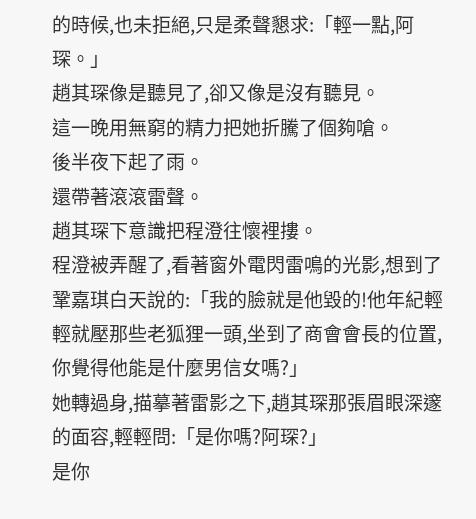的時候,也未拒絕,只是柔聲懇求:「輕一點,阿琛。」
趙其琛像是聽見了,卻又像是沒有聽見。
這一晚用無窮的精力把她折騰了個夠嗆。
後半夜下起了雨。
還帶著滾滾雷聲。
趙其琛下意識把程澄往懷裡摟。
程澄被弄醒了,看著窗外電閃雷鳴的光影,想到了鞏嘉琪白天說的:「我的臉就是他毀的!他年紀輕輕就壓那些老狐狸一頭,坐到了商會會長的位置,你覺得他能是什麼男信女嗎?」
她轉過身,描摹著雷影之下,趙其琛那張眉眼深邃的面容,輕輕問:「是你嗎?阿琛?」
是你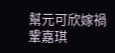幫元可欣嫁禍鞏嘉琪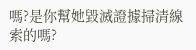嗎?是你幫她毀滅證據掃清線索的嗎?